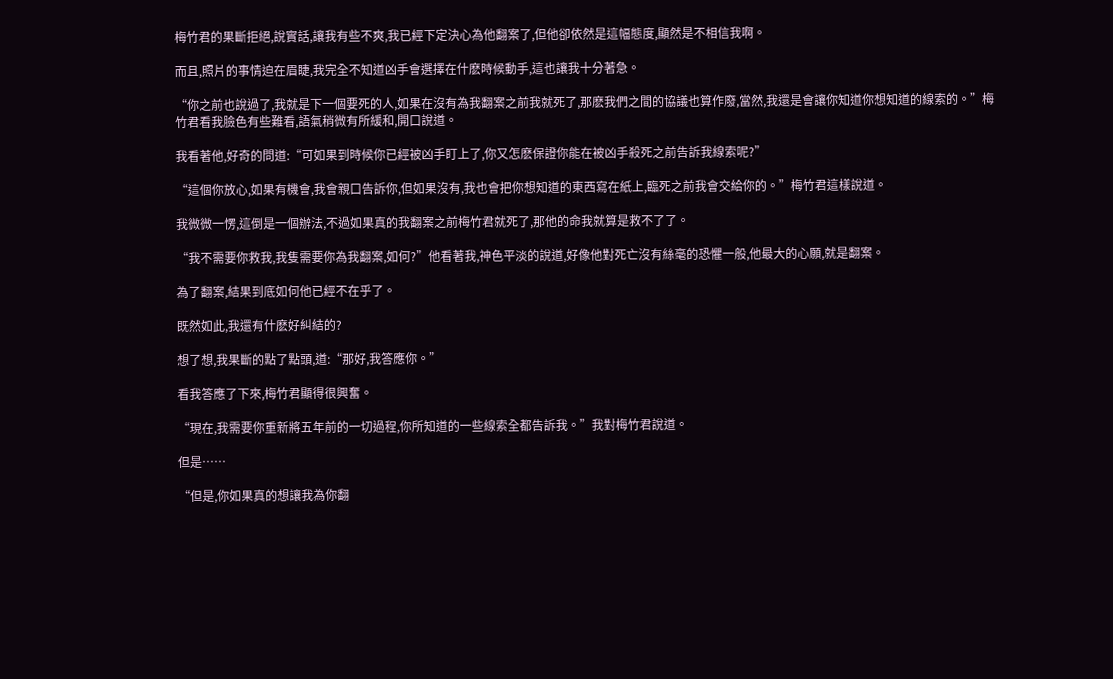梅竹君的果斷拒絕,說實話,讓我有些不爽,我已經下定決心為他翻案了,但他卻依然是這幅態度,顯然是不相信我啊。

而且,照片的事情迫在眉睫,我完全不知道凶手會選擇在什麽時候動手,這也讓我十分著急。

“你之前也說過了,我就是下一個要死的人,如果在沒有為我翻案之前我就死了,那麽我們之間的協議也算作廢,當然,我還是會讓你知道你想知道的線索的。”梅竹君看我臉色有些難看,語氣稍微有所緩和,開口說道。

我看著他,好奇的問道:“可如果到時候你已經被凶手盯上了,你又怎麽保證你能在被凶手殺死之前告訴我線索呢?”

“這個你放心,如果有機會,我會親口告訴你,但如果沒有,我也會把你想知道的東西寫在紙上,臨死之前我會交給你的。”梅竹君這樣說道。

我微微一愣,這倒是一個辦法,不過如果真的我翻案之前梅竹君就死了,那他的命我就算是救不了了。

“我不需要你救我,我隻需要你為我翻案,如何?”他看著我,神色平淡的說道,好像他對死亡沒有絲毫的恐懼一般,他最大的心願,就是翻案。

為了翻案,結果到底如何他已經不在乎了。

既然如此,我還有什麽好糾結的?

想了想,我果斷的點了點頭,道:“那好,我答應你。”

看我答應了下來,梅竹君顯得很興奮。

“現在,我需要你重新將五年前的一切過程,你所知道的一些線索全都告訴我。”我對梅竹君說道。

但是……

“但是,你如果真的想讓我為你翻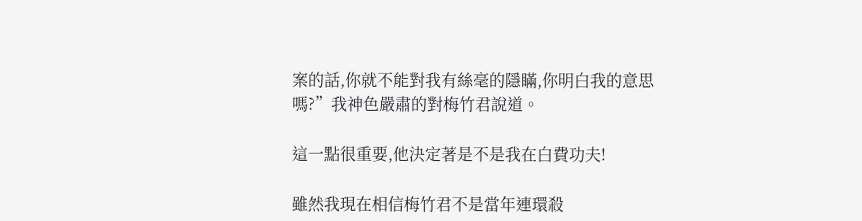案的話,你就不能對我有絲毫的隱瞞,你明白我的意思嗎?”我神色嚴肅的對梅竹君說道。

這一點很重要,他決定著是不是我在白費功夫!

雖然我現在相信梅竹君不是當年連環殺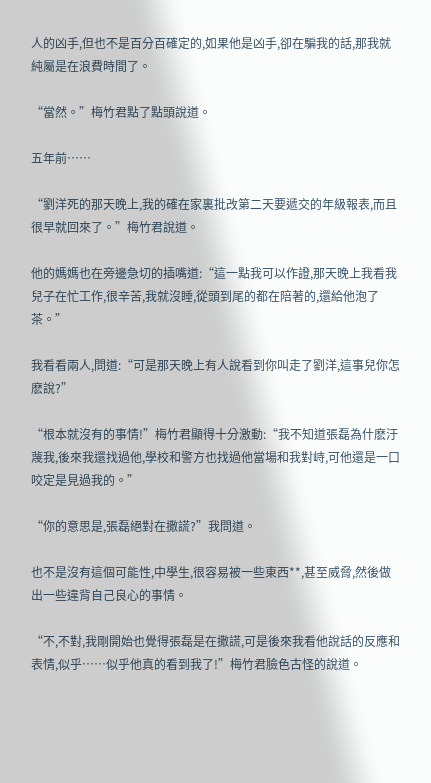人的凶手,但也不是百分百確定的,如果他是凶手,卻在騙我的話,那我就純屬是在浪費時間了。

“當然。”梅竹君點了點頭說道。

五年前……

“劉洋死的那天晚上,我的確在家裏批改第二天要遞交的年級報表,而且很早就回來了。”梅竹君說道。

他的媽媽也在旁邊急切的插嘴道:“這一點我可以作證,那天晚上我看我兒子在忙工作,很辛苦,我就沒睡,從頭到尾的都在陪著的,還給他泡了茶。”

我看看兩人,問道:“可是那天晚上有人說看到你叫走了劉洋,這事兒你怎麽說?”

“根本就沒有的事情!”梅竹君顯得十分激動:“我不知道張磊為什麽汙蔑我,後來我還找過他,學校和警方也找過他當場和我對峙,可他還是一口咬定是見過我的。”

“你的意思是,張磊絕對在撒謊?”我問道。

也不是沒有這個可能性,中學生,很容易被一些東西**,甚至威脅,然後做出一些違背自己良心的事情。

“不,不對,我剛開始也覺得張磊是在撒謊,可是後來我看他說話的反應和表情,似乎……似乎他真的看到我了!”梅竹君臉色古怪的說道。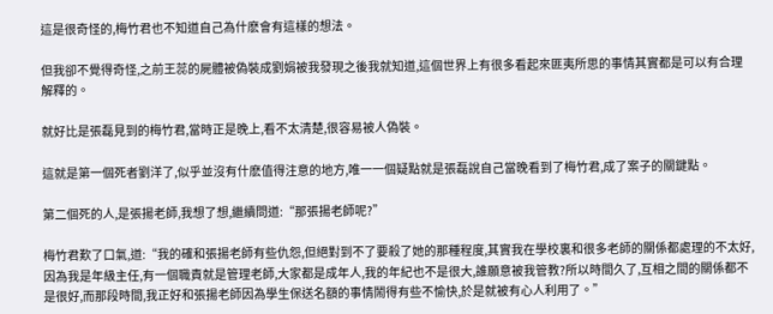這是很奇怪的,梅竹君也不知道自己為什麽會有這樣的想法。

但我卻不覺得奇怪,之前王蕊的屍體被偽裝成劉娟被我發現之後我就知道,這個世界上有很多看起來匪夷所思的事情其實都是可以有合理解釋的。

就好比是張磊見到的梅竹君,當時正是晚上,看不太清楚,很容易被人偽裝。

這就是第一個死者劉洋了,似乎並沒有什麽值得注意的地方,唯一一個疑點就是張磊說自己當晚看到了梅竹君,成了案子的關鍵點。

第二個死的人,是張揚老師,我想了想,繼續問道:“那張揚老師呢?”

梅竹君歎了口氣,道:“我的確和張揚老師有些仇怨,但絕對到不了要殺了她的那種程度,其實我在學校裏和很多老師的關係都處理的不太好,因為我是年級主任,有一個職責就是管理老師,大家都是成年人,我的年紀也不是很大,誰願意被我管教?所以時間久了,互相之間的關係都不是很好,而那段時間,我正好和張揚老師因為學生保送名額的事情鬧得有些不愉快,於是就被有心人利用了。”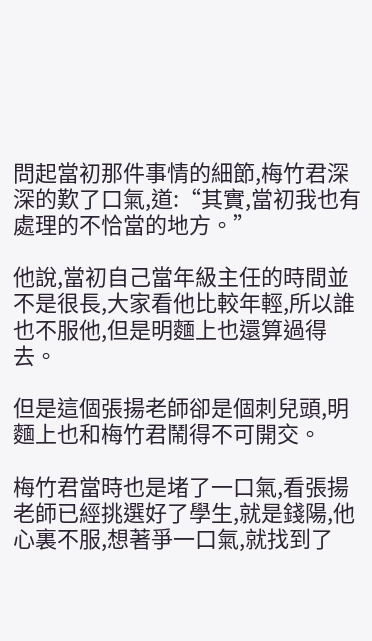問起當初那件事情的細節,梅竹君深深的歎了口氣,道:“其實,當初我也有處理的不恰當的地方。”

他說,當初自己當年級主任的時間並不是很長,大家看他比較年輕,所以誰也不服他,但是明麵上也還算過得去。

但是這個張揚老師卻是個刺兒頭,明麵上也和梅竹君鬧得不可開交。

梅竹君當時也是堵了一口氣,看張揚老師已經挑選好了學生,就是錢陽,他心裏不服,想著爭一口氣,就找到了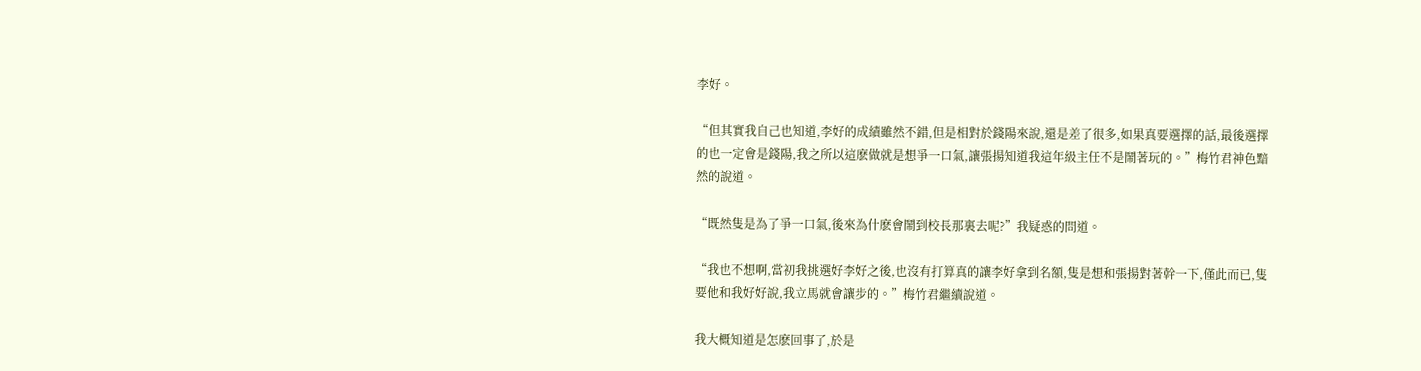李好。

“但其實我自己也知道,李好的成績雖然不錯,但是相對於錢陽來說,還是差了很多,如果真要選擇的話,最後選擇的也一定會是錢陽,我之所以這麽做就是想爭一口氣,讓張揚知道我這年級主任不是鬧著玩的。”梅竹君神色黯然的說道。

“既然隻是為了爭一口氣,後來為什麽會鬧到校長那裏去呢?”我疑惑的問道。

“我也不想啊,當初我挑選好李好之後,也沒有打算真的讓李好拿到名額,隻是想和張揚對著幹一下,僅此而已,隻要他和我好好說,我立馬就會讓步的。”梅竹君繼續說道。

我大概知道是怎麽回事了,於是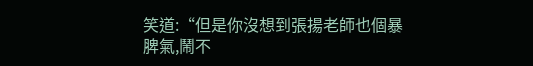笑道:“但是你沒想到張揚老師也個暴脾氣,鬧不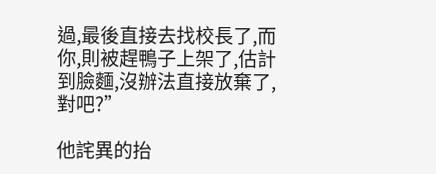過,最後直接去找校長了,而你,則被趕鴨子上架了,估計到臉麵,沒辦法直接放棄了,對吧?”

他詫異的抬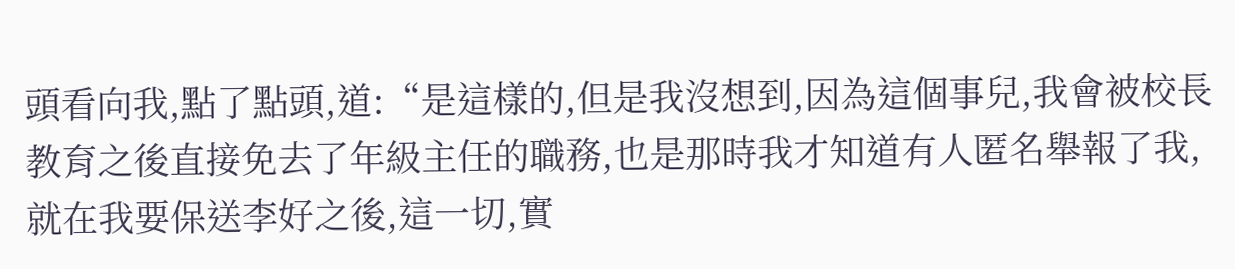頭看向我,點了點頭,道:“是這樣的,但是我沒想到,因為這個事兒,我會被校長教育之後直接免去了年級主任的職務,也是那時我才知道有人匿名舉報了我,就在我要保送李好之後,這一切,實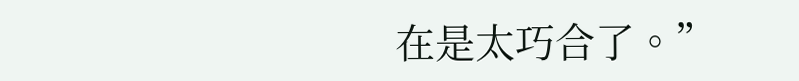在是太巧合了。”